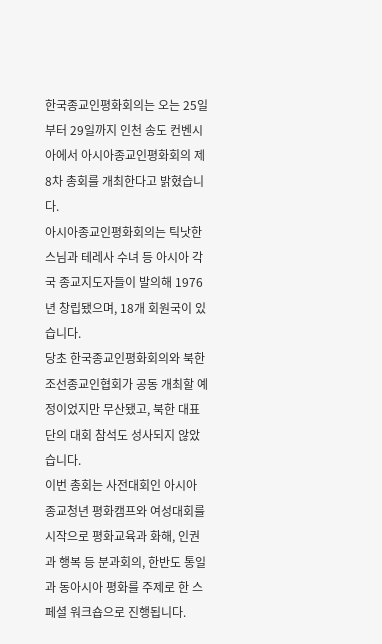한국종교인평화회의는 오는 25일부터 29일까지 인천 송도 컨벤시아에서 아시아종교인평화회의 제8차 총회를 개최한다고 밝혔습니다.
아시아종교인평화회의는 틱낫한 스님과 테레사 수녀 등 아시아 각국 종교지도자들이 발의해 1976년 창립됐으며, 18개 회원국이 있습니다.
당초 한국종교인평화회의와 북한 조선종교인협회가 공동 개최할 예정이었지만 무산됐고, 북한 대표단의 대회 참석도 성사되지 않았습니다.
이번 총회는 사전대회인 아시아 종교청년 평화캠프와 여성대회를 시작으로 평화교육과 화해, 인권과 행복 등 분과회의, 한반도 통일과 동아시아 평화를 주제로 한 스페셜 워크숍으로 진행됩니다.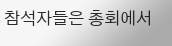참석자들은 총회에서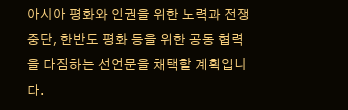아시아 평화와 인권을 위한 노력과 전쟁 중단, 한반도 평화 등을 위한 공동 협력을 다짐하는 선언문을 채택할 계획입니다.